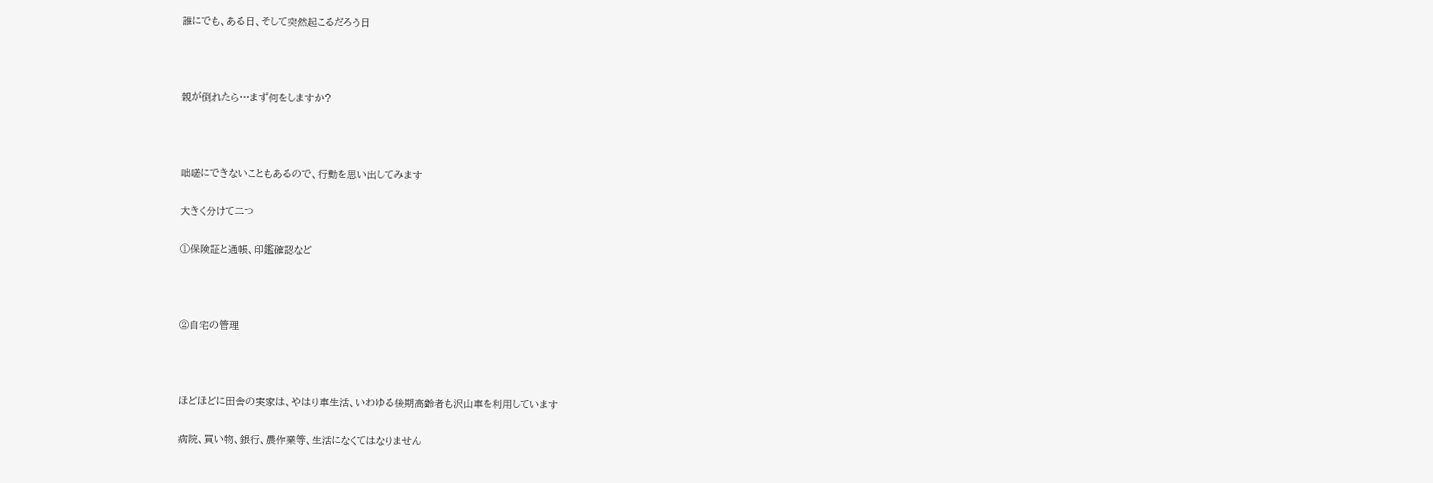誰にでも、ある日、そして突然起こるだろう日



親が倒れたら…まず何をしますか?



咄嗟にできないこともあるので、行動を思い出してみます

大きく分けて二つ

①保険証と通帳、印鑑確認など



②自宅の管理



ほどほどに田舎の実家は、やはり車生活、いわゆる後期高齢者も沢山車を利用しています

病院、買い物、銀行、農作業等、生活になくてはなりません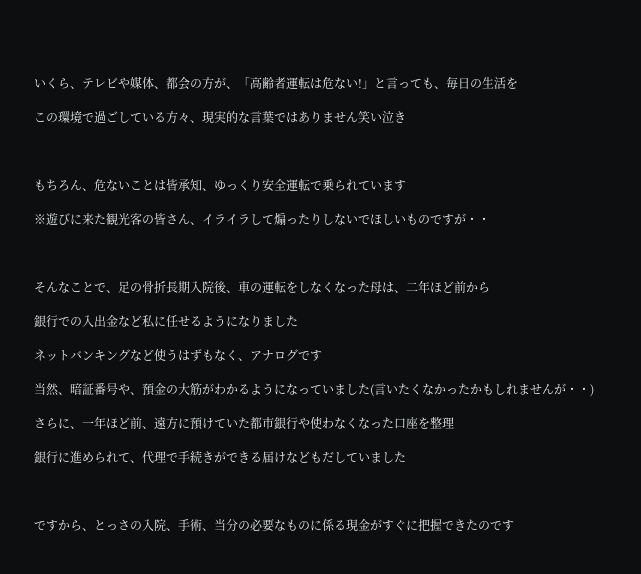いくら、テレビや媒体、都会の方が、「高齢者運転は危ない!」と言っても、毎日の生活を

この環境で過ごしている方々、現実的な言葉ではありません笑い泣き



もちろん、危ないことは皆承知、ゆっくり安全運転で乗られています

※遊びに来た観光客の皆さん、イライラして煽ったりしないでほしいものですが・・



そんなことで、足の骨折長期入院後、車の運転をしなくなった母は、二年ほど前から

銀行での入出金など私に任せるようになりました

ネットバンキングなど使うはずもなく、アナログです

当然、暗証番号や、預金の大筋がわかるようになっていました(言いたくなかったかもしれませんが・・)

さらに、一年ほど前、遠方に預けていた都市銀行や使わなくなった口座を整理

銀行に進められて、代理で手続きができる届けなどもだしていました



ですから、とっさの入院、手術、当分の必要なものに係る現金がすぐに把握できたのです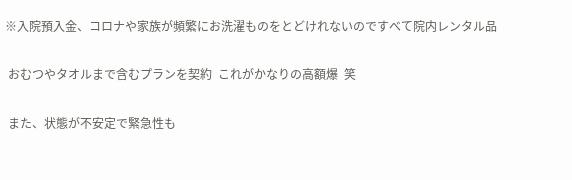※入院預入金、コロナや家族が頻繁にお洗濯ものをとどけれないのですべて院内レンタル品

 おむつやタオルまで含むプランを契約  これがかなりの高額爆  笑

 また、状態が不安定で緊急性も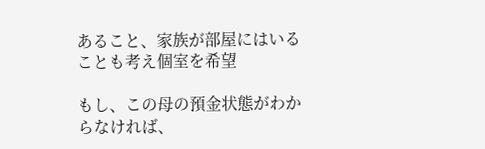あること、家族が部屋にはいることも考え個室を希望

もし、この母の預金状態がわからなければ、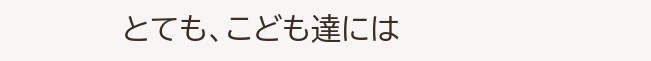とても、こども達には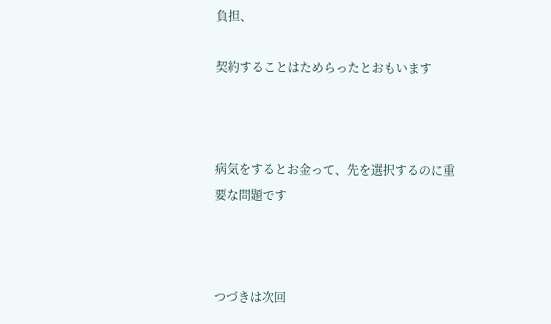負担、

契約することはためらったとおもいます



病気をするとお金って、先を選択するのに重要な問題です



つづきは次回